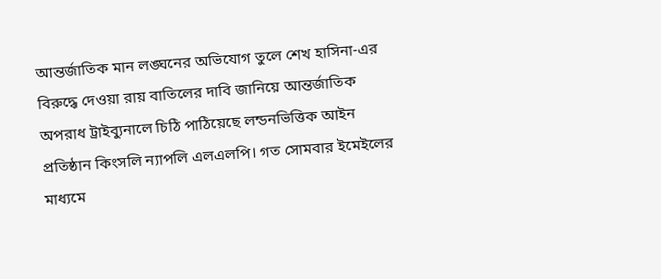আন্তর্জাতিক মান লঙ্ঘনের অভিযোগ তুলে শেখ হাসিনা-এর বিরুদ্ধে দেওয়া রায় বাতিলের দাবি জানিয়ে আন্তর্জাতিক অপরাধ ট্রাইব্যুনালে চিঠি পাঠিয়েছে লন্ডনভিত্তিক আইন প্রতিষ্ঠান কিংসলি ন্যাপলি এলএলপি। গত সোমবার ইমেইলের মাধ্যমে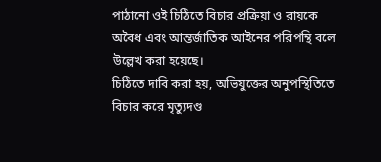পাঠানো ওই চিঠিতে বিচার প্রক্রিয়া ও রায়কে অবৈধ এবং আন্তর্জাতিক আইনের পরিপন্থি বলে উল্লেখ করা হয়েছে।
চিঠিতে দাবি করা হয়, অভিযুক্তের অনুপস্থিতিতে বিচার করে মৃত্যুদণ্ড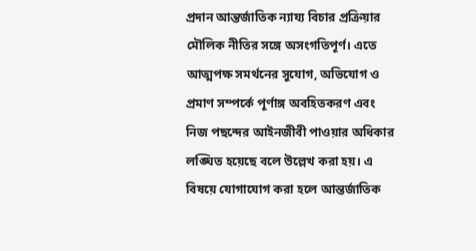প্রদান আন্তর্জাতিক ন্যায্য বিচার প্রক্রিয়ার মৌলিক নীতির সঙ্গে অসংগতিপূর্ণ। এতে আত্মপক্ষ সমর্থনের সুযোগ, অভিযোগ ও প্রমাণ সম্পর্কে পূর্ণাঙ্গ অবহিতকরণ এবং নিজ পছন্দের আইনজীবী পাওয়ার অধিকার লঙ্ঘিত হয়েছে বলে উল্লেখ করা হয়। এ বিষয়ে যোগাযোগ করা হলে আন্তর্জাতিক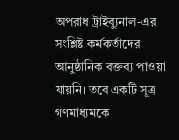অপরাধ ট্রাইব্যুনাল-এর সংশ্লিষ্ট কর্মকর্তাদের আনুষ্ঠানিক বক্তব্য পাওয়া যায়নি। তবে একটি সূত্র গণমাধ্যমকে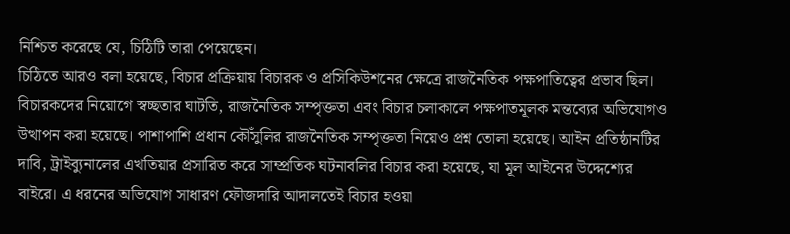নিশ্চিত করেছে যে, চিঠিটি তারা পেয়েছেন।
চিঠিতে আরও বলা হয়েছে, বিচার প্রক্রিয়ায় বিচারক ও প্রসিকিউশনের ক্ষেত্রে রাজনৈতিক পক্ষপাতিত্বের প্রভাব ছিল। বিচারকদের নিয়োগে স্বচ্ছতার ঘাটতি, রাজনৈতিক সম্পৃক্ততা এবং বিচার চলাকালে পক্ষপাতমূলক মন্তব্যের অভিযোগও উত্থাপন করা হয়েছে। পাশাপাশি প্রধান কৌঁসুলির রাজনৈতিক সম্পৃক্ততা নিয়েও প্রশ্ন তোলা হয়েছে। আইন প্রতিষ্ঠানটির দাবি, ট্রাইব্যুনালের এখতিয়ার প্রসারিত করে সাম্প্রতিক ঘটনাবলির বিচার করা হয়েছে, যা মূল আইনের উদ্দেশ্যের বাইরে। এ ধরনের অভিযোগ সাধারণ ফৌজদারি আদালতেই বিচার হওয়া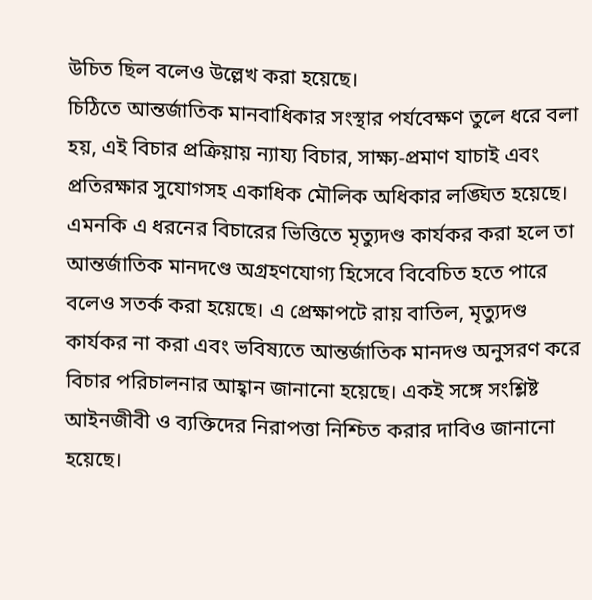উচিত ছিল বলেও উল্লেখ করা হয়েছে।
চিঠিতে আন্তর্জাতিক মানবাধিকার সংস্থার পর্যবেক্ষণ তুলে ধরে বলা হয়, এই বিচার প্রক্রিয়ায় ন্যায্য বিচার, সাক্ষ্য-প্রমাণ যাচাই এবং প্রতিরক্ষার সুযোগসহ একাধিক মৌলিক অধিকার লঙ্ঘিত হয়েছে। এমনকি এ ধরনের বিচারের ভিত্তিতে মৃত্যুদণ্ড কার্যকর করা হলে তা আন্তর্জাতিক মানদণ্ডে অগ্রহণযোগ্য হিসেবে বিবেচিত হতে পারে বলেও সতর্ক করা হয়েছে। এ প্রেক্ষাপটে রায় বাতিল, মৃত্যুদণ্ড কার্যকর না করা এবং ভবিষ্যতে আন্তর্জাতিক মানদণ্ড অনুসরণ করে বিচার পরিচালনার আহ্বান জানানো হয়েছে। একই সঙ্গে সংশ্লিষ্ট আইনজীবী ও ব্যক্তিদের নিরাপত্তা নিশ্চিত করার দাবিও জানানো হয়েছে।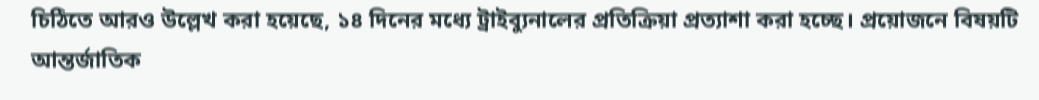চিঠিতে আরও উল্লেখ করা হয়েছে, ১৪ দিনের মধ্যে ট্রাইব্যুনালের প্রতিক্রিয়া প্রত্যাশা করা হচ্ছে। প্রয়োজনে বিষয়টি আন্তর্জাতিক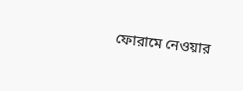ফোরামে নেওয়ার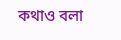কথাও বলা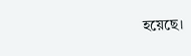হয়েছে।